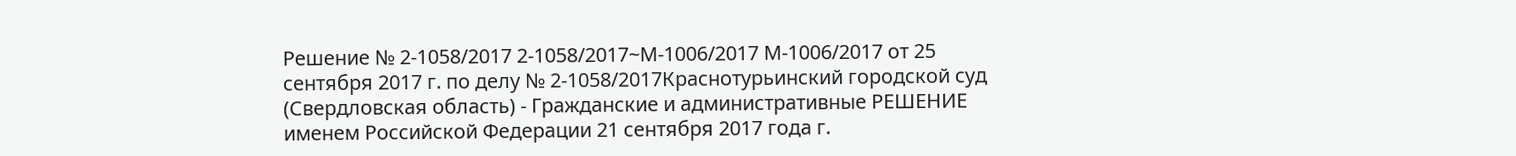Решение № 2-1058/2017 2-1058/2017~М-1006/2017 М-1006/2017 от 25 сентября 2017 г. по делу № 2-1058/2017Краснотурьинский городской суд (Свердловская область) - Гражданские и административные РЕШЕНИЕ именем Российской Федерации 21 сентября 2017 года г.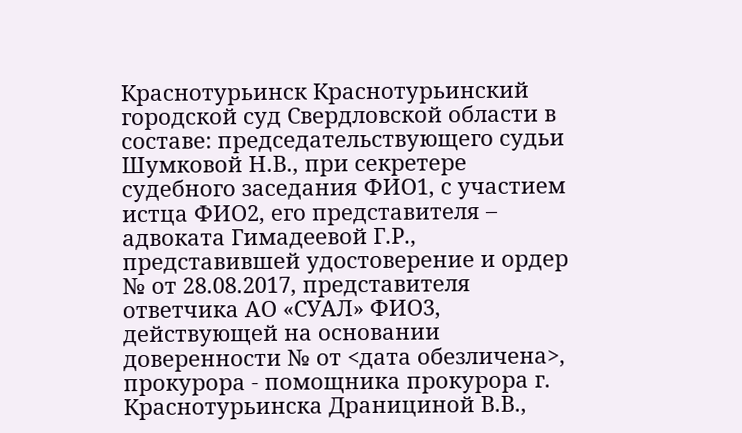Краснотурьинск Краснотурьинский городской суд Свердловской области в составе: председательствующего судьи Шумковой Н.В., при секретере судебного заседания ФИО1, с участием истца ФИО2, его представителя – адвоката Гимадеевой Г.Р., представившей удостоверение и ордер № от 28.08.2017, представителя ответчика АО «СУАЛ» ФИО3, действующей на основании доверенности № от <дата обезличена>, прокурора - помощника прокурора г. Краснотурьинска Дранициной В.В.,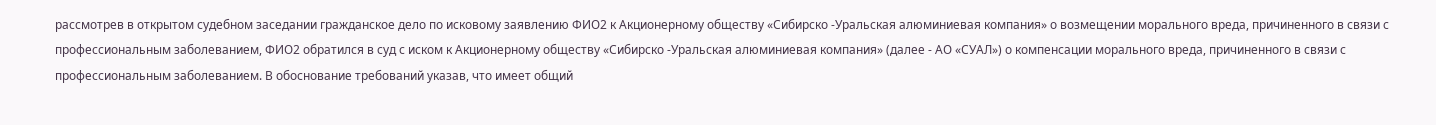рассмотрев в открытом судебном заседании гражданское дело по исковому заявлению ФИО2 к Акционерному обществу «Сибирско -Уральская алюминиевая компания» о возмещении морального вреда, причиненного в связи с профессиональным заболеванием, ФИО2 обратился в суд с иском к Акционерному обществу «Сибирско -Уральская алюминиевая компания» (далее - АО «СУАЛ») о компенсации морального вреда, причиненного в связи с профессиональным заболеванием. В обоснование требований указав, что имеет общий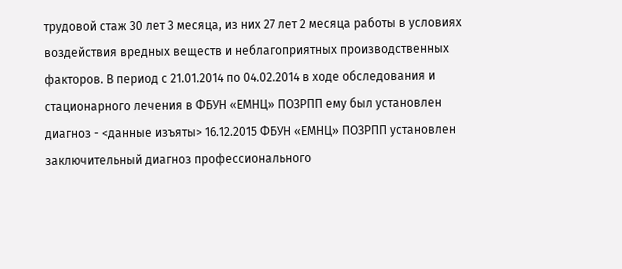трудовой стаж 30 лет 3 месяца, из них 27 лет 2 месяца работы в условиях воздействия вредных веществ и неблагоприятных производственных факторов. В период с 21.01.2014 по 04.02.2014 в ходе обследования и стационарного лечения в ФБУН «ЕМНЦ» ПОЗРПП ему был установлен диагноз - <данные изъяты> 16.12.2015 ФБУН «ЕМНЦ» ПОЗРПП установлен заключительный диагноз профессионального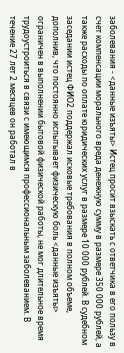заболевания - <данные изъяты> Истец просит взыскать с ответчика в его пользу в счет компенсации морального вреда денежную сумму в размере 350 000 рублей, а также расходы по оплате юридических услуг в размере 10 000 рублей. В судебном заседании истец ФИО2 поддержал исковые требования в полном объеме, дополнив, что постоянно испытывает физическую боль <данные изъяты> ограничен в выполнении бытовой физической работы, не мог длительное время трудоустроиться в связи с имеющимся профессиональным заболеванием. В течение 27 лет 2 месяцев он работал в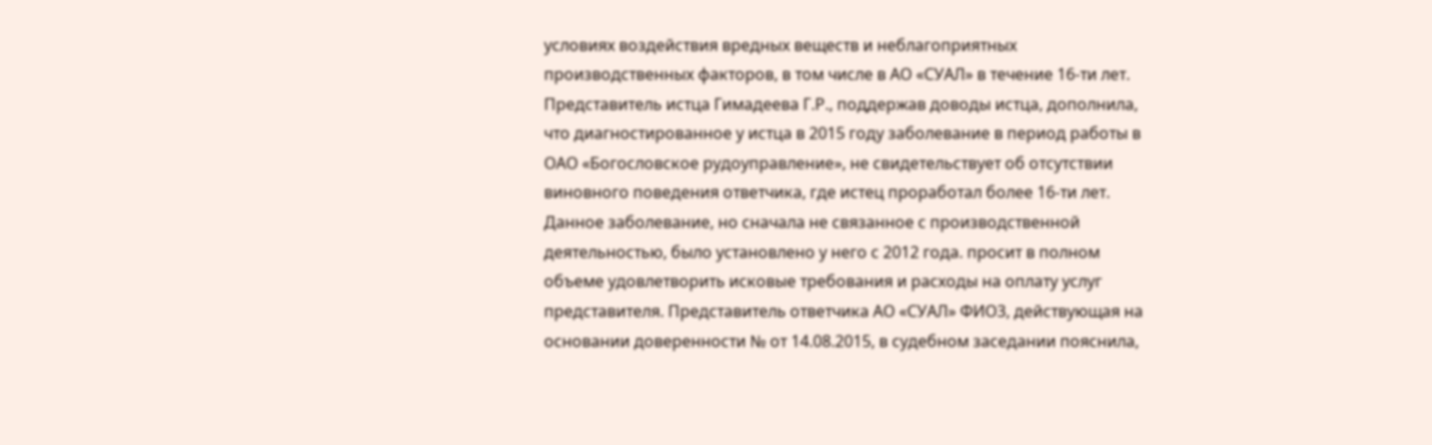условиях воздействия вредных веществ и неблагоприятных производственных факторов, в том числе в АО «СУАЛ» в течение 16-ти лет. Представитель истца Гимадеева Г.Р., поддержав доводы истца, дополнила, что диагностированное у истца в 2015 году заболевание в период работы в ОАО «Богословское рудоуправление», не свидетельствует об отсутствии виновного поведения ответчика, где истец проработал более 16-ти лет. Данное заболевание, но сначала не связанное с производственной деятельностью, было установлено у него с 2012 года. просит в полном объеме удовлетворить исковые требования и расходы на оплату услуг представителя. Представитель ответчика АО «СУАЛ» ФИО3, действующая на основании доверенности № от 14.08.2015, в судебном заседании пояснила,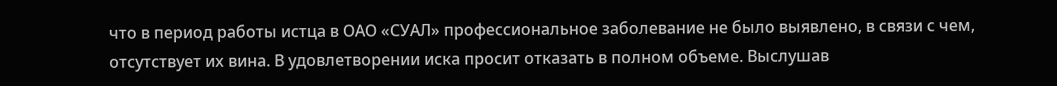что в период работы истца в ОАО «СУАЛ» профессиональное заболевание не было выявлено, в связи с чем, отсутствует их вина. В удовлетворении иска просит отказать в полном объеме. Выслушав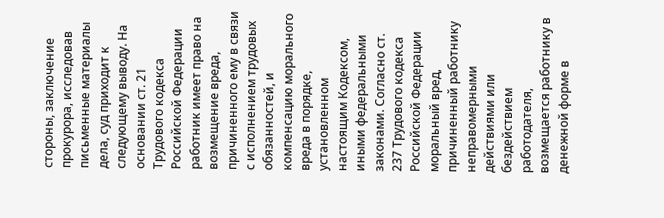стороны, заключение прокурора, исследовав письменные материалы дела, суд приходит к следующему выводу. На основании ст. 21 Трудового кодекса Российской Федерации работник имеет право на возмещение вреда, причиненного ему в связи с исполнением трудовых обязанностей, и компенсацию морального вреда в порядке, установленном настоящим Кодексом, иными федеральными законами. Согласно ст. 237 Трудового кодекса Российской Федерации моральный вред, причиненный работнику неправомерными действиями или бездействием работодателя, возмещается работнику в денежной форме в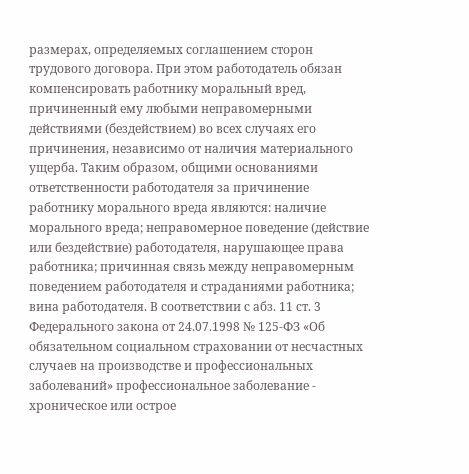размерах, определяемых соглашением сторон трудового договора. При этом работодатель обязан компенсировать работнику моральный вред, причиненный ему любыми неправомерными действиями (бездействием) во всех случаях его причинения, независимо от наличия материального ущерба. Таким образом, общими основаниями ответственности работодателя за причинение работнику морального вреда являются: наличие морального вреда; неправомерное поведение (действие или бездействие) работодателя, нарушающее права работника; причинная связь между неправомерным поведением работодателя и страданиями работника; вина работодателя. В соответствии с абз. 11 ст. 3 Федерального закона от 24.07.1998 № 125-ФЗ «Об обязательном социальном страховании от несчастных случаев на производстве и профессиональных заболеваний» профессиональное заболевание - хроническое или острое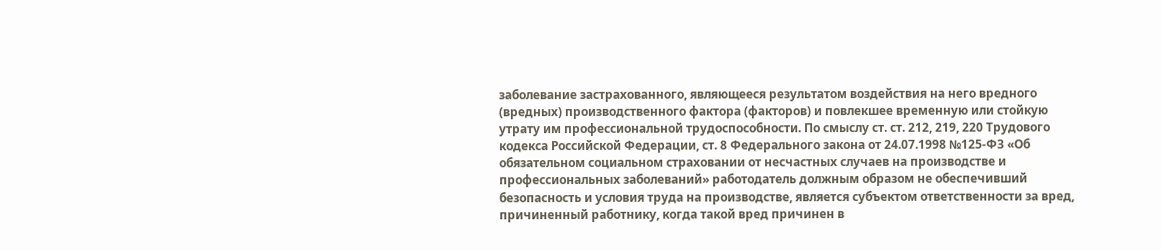заболевание застрахованного, являющееся результатом воздействия на него вредного (вредных) производственного фактора (факторов) и повлекшее временную или стойкую утрату им профессиональной трудоспособности. По смыслу ст. ст. 212, 219, 220 Трудового кодекса Российской Федерации, ст. 8 Федерального закона от 24.07.1998 №125-ФЗ «Об обязательном социальном страховании от несчастных случаев на производстве и профессиональных заболеваний» работодатель должным образом не обеспечивший безопасность и условия труда на производстве, является субъектом ответственности за вред, причиненный работнику, когда такой вред причинен в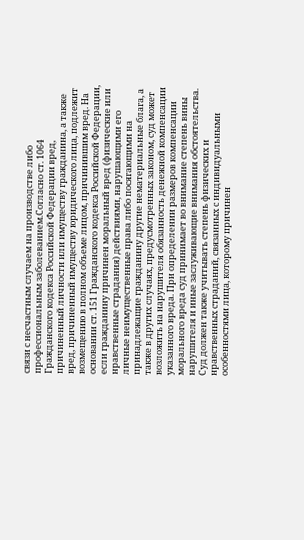связи с несчастным случаем на производстве либо профессиональным заболеванием.Согласно ст. 1064 Гражданского кодекса Российской Федерации вред, причиненный личности или имуществу гражданина, а также вред, причиненный имуществу юридического лица, подлежит возмещению в полном объеме лицом, причинившим вред. На основании ст. 151 Гражданского кодекса Российской Федерации, если гражданину причинен моральный вред (физические или нравственные страдания) действиями, нарушающими его личные неимущественные права либо посягающими на принадлежащие гражданину другие нематериальные блага, а также в других случаях, предусмотренных законом, суд может возложить на нарушителя обязанность денежной компенсации указанного вреда. При определении размеров компенсации морального вреда суд принимает во внимание степень вины нарушителя и иные заслуживающие внимания обстоятельства. Суд должен также учитывать степень физических и нравственных страданий, связанных с индивидуальными особенностями лица, которому причинен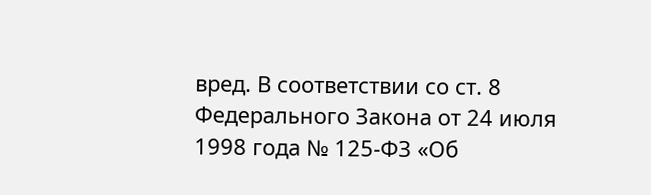вред. В соответствии со ст. 8 Федерального Закона от 24 июля 1998 года № 125-ФЗ «Об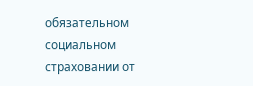обязательном социальном страховании от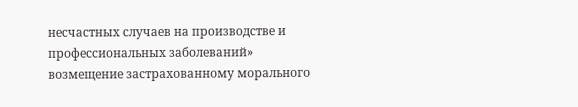несчастных случаев на производстве и профессиональных заболеваний» возмещение застрахованному морального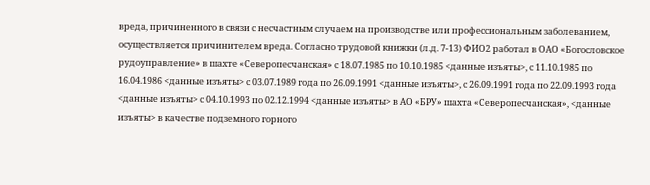вреда, причиненного в связи с несчастным случаем на производстве или профессиональным заболеванием, осуществляется причинителем вреда. Согласно трудовой книжки (л.д. 7-13) ФИО2 работал в ОАО «Богословское рудоуправление» в шахте «Северопесчанская» с 18.07.1985 по 10.10.1985 <данные изъяты>, с 11.10.1985 по 16.04.1986 <данные изъяты> с 03.07.1989 года по 26.09.1991 <данные изъяты>, с 26.09.1991 года по 22.09.1993 года <данные изъяты> с 04.10.1993 по 02.12.1994 <данные изъяты> в АО «БРУ» шахта «Северопесчанская», <данные изъяты> в качестве подземного горного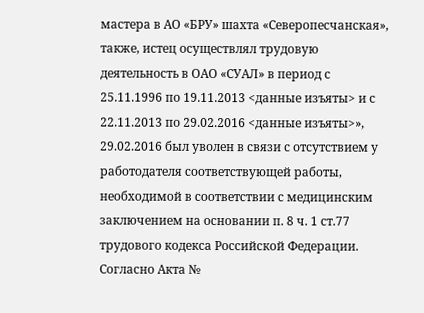мастера в АО «БРУ» шахта «Северопесчанская», также, истец осуществлял трудовую деятельность в ОАО «СУАЛ» в период с 25.11.1996 по 19.11.2013 <данные изъяты> и с 22.11.2013 по 29.02.2016 <данные изъяты>», 29.02.2016 был уволен в связи с отсутствием у работодателя соответствующей работы, необходимой в соответствии с медицинским заключением на основании п. 8 ч. 1 ст.77 трудового кодекса Российской Федерации. Согласно Акта №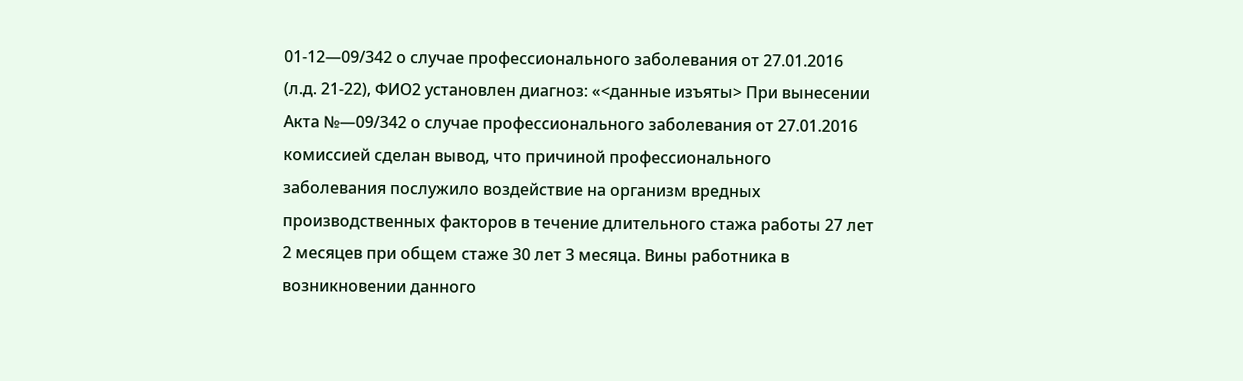01-12—09/342 о случае профессионального заболевания от 27.01.2016 (л.д. 21-22), ФИО2 установлен диагноз: «<данные изъяты> При вынесении Акта №—09/342 о случае профессионального заболевания от 27.01.2016 комиссией сделан вывод, что причиной профессионального заболевания послужило воздействие на организм вредных производственных факторов в течение длительного стажа работы 27 лет 2 месяцев при общем стаже 30 лет 3 месяца. Вины работника в возникновении данного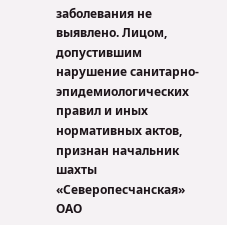заболевания не выявлено. Лицом, допустившим нарушение санитарно-эпидемиологических правил и иных нормативных актов, признан начальник шахты «Северопесчанская» ОАО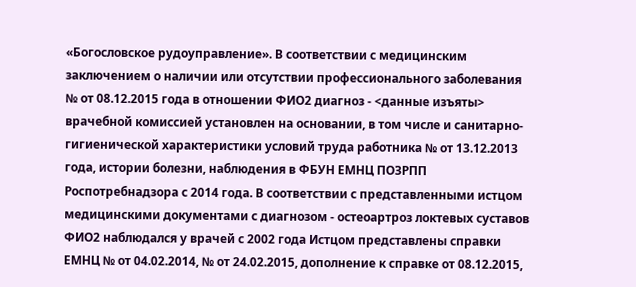«Богословское рудоуправление». В соответствии с медицинским заключением о наличии или отсутствии профессионального заболевания № от 08.12.2015 года в отношении ФИО2 диагноз - <данные изъяты> врачебной комиссией установлен на основании, в том числе и санитарно-гигиенической характеристики условий труда работника № от 13.12.2013 года, истории болезни, наблюдения в ФБУН ЕМНЦ ПОЗРПП Роспотребнадзора с 2014 года. В соответствии с представленными истцом медицинскими документами с диагнозом - остеоартроз локтевых суставов ФИО2 наблюдался у врачей с 2002 года Истцом представлены справки ЕМНЦ № от 04.02.2014, № от 24.02.2015, дополнение к справке от 08.12.2015,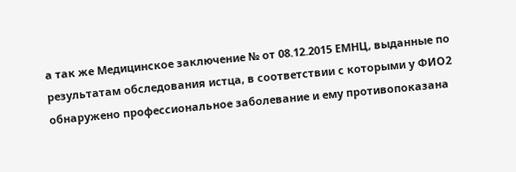а так же Медицинское заключение № от 08.12.2015 ЕМНЦ, выданные по результатам обследования истца, в соответствии с которыми у ФИО2 обнаружено профессиональное заболевание и ему противопоказана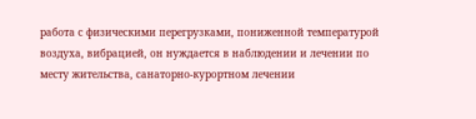работа с физическими перегрузками, пониженной температурой воздуха, вибрацией, он нуждается в наблюдении и лечении по месту жительства, санаторно-курортном лечении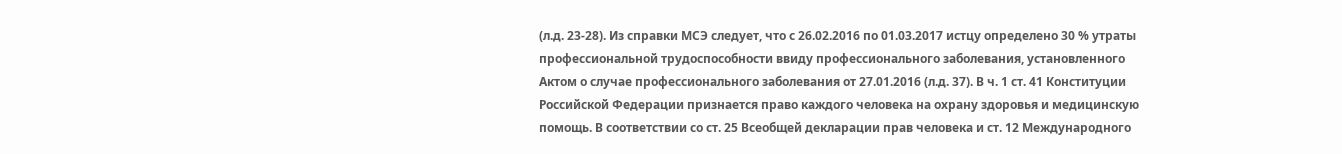(л.д. 23-28). Из справки МСЭ следует, что с 26.02.2016 по 01.03.2017 истцу определено 30 % утраты профессиональной трудоспособности ввиду профессионального заболевания, установленного Актом о случае профессионального заболевания от 27.01.2016 (л.д. 37). В ч. 1 ст. 41 Конституции Российской Федерации признается право каждого человека на охрану здоровья и медицинскую помощь. В соответствии со ст. 25 Всеобщей декларации прав человека и ст. 12 Международного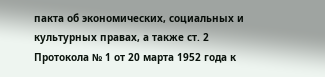пакта об экономических, социальных и культурных правах, а также ст. 2 Протокола № 1 от 20 марта 1952 года к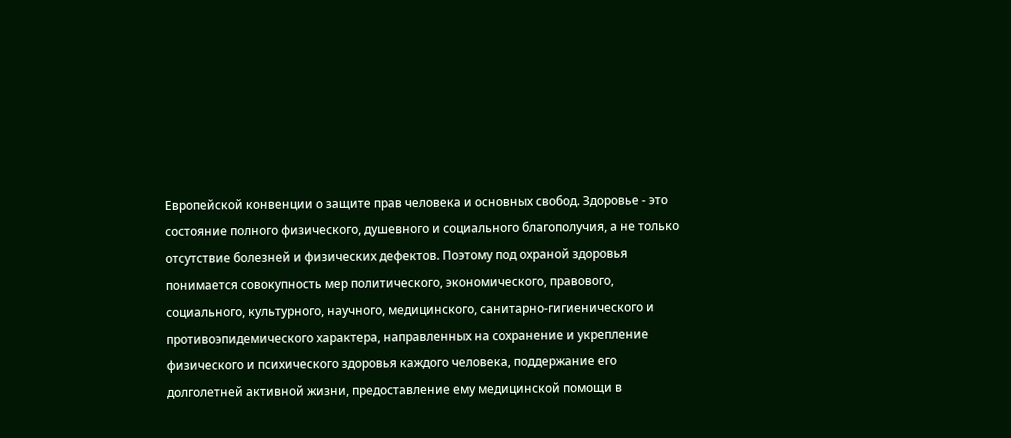Европейской конвенции о защите прав человека и основных свобод. Здоровье - это состояние полного физического, душевного и социального благополучия, а не только отсутствие болезней и физических дефектов. Поэтому под охраной здоровья понимается совокупность мер политического, экономического, правового, социального, культурного, научного, медицинского, санитарно-гигиенического и противоэпидемического характера, направленных на сохранение и укрепление физического и психического здоровья каждого человека, поддержание его долголетней активной жизни, предоставление ему медицинской помощи в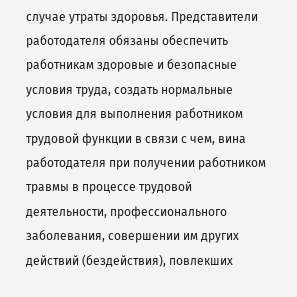случае утраты здоровья. Представители работодателя обязаны обеспечить работникам здоровые и безопасные условия труда, создать нормальные условия для выполнения работником трудовой функции в связи с чем, вина работодателя при получении работником травмы в процессе трудовой деятельности, профессионального заболевания, совершении им других действий (бездействия), повлекших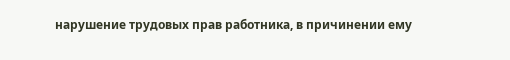нарушение трудовых прав работника, в причинении ему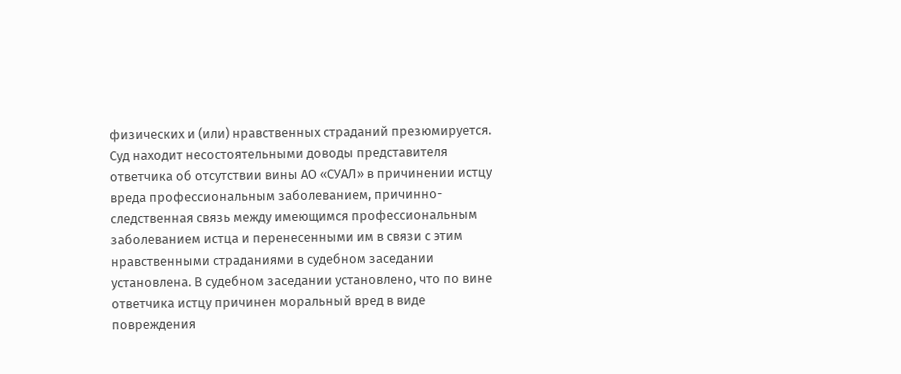физических и (или) нравственных страданий презюмируется. Суд находит несостоятельными доводы представителя ответчика об отсутствии вины АО «СУАЛ» в причинении истцу вреда профессиональным заболеванием, причинно-следственная связь между имеющимся профессиональным заболеванием истца и перенесенными им в связи с этим нравственными страданиями в судебном заседании установлена. В судебном заседании установлено, что по вине ответчика истцу причинен моральный вред в виде повреждения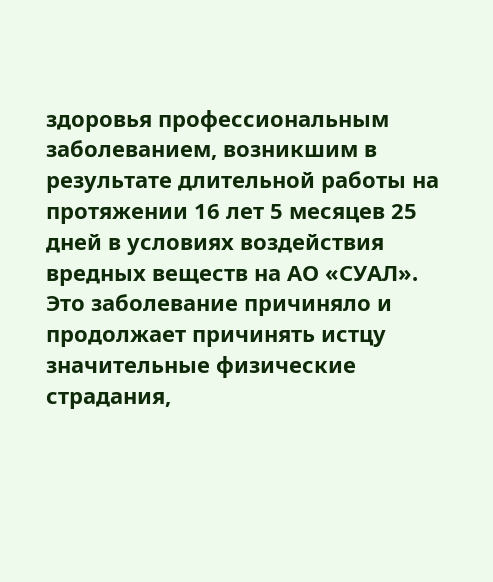здоровья профессиональным заболеванием, возникшим в результате длительной работы на протяжении 16 лет 5 месяцев 25 дней в условиях воздействия вредных веществ на АО «СУАЛ». Это заболевание причиняло и продолжает причинять истцу значительные физические страдания,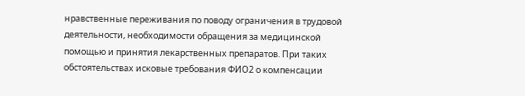нравственные переживания по поводу ограничения в трудовой деятельности, необходимости обращения за медицинской помощью и принятия лекарственных препаратов. При таких обстоятельствах исковые требования ФИО2 о компенсации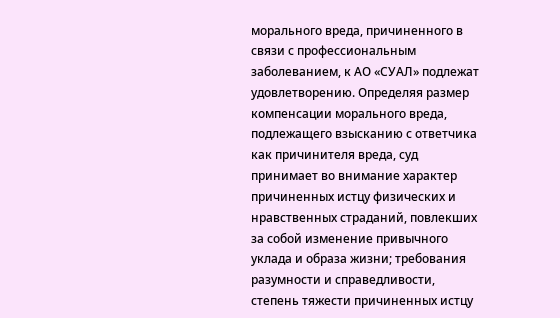морального вреда, причиненного в связи с профессиональным заболеванием, к АО «СУАЛ» подлежат удовлетворению. Определяя размер компенсации морального вреда, подлежащего взысканию с ответчика как причинителя вреда, суд принимает во внимание характер причиненных истцу физических и нравственных страданий, повлекших за собой изменение привычного уклада и образа жизни; требования разумности и справедливости, степень тяжести причиненных истцу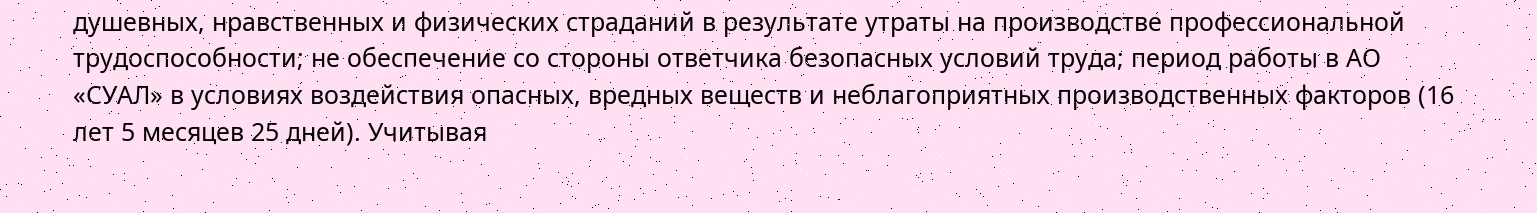душевных, нравственных и физических страданий в результате утраты на производстве профессиональной трудоспособности; не обеспечение со стороны ответчика безопасных условий труда; период работы в АО «СУАЛ» в условиях воздействия опасных, вредных веществ и неблагоприятных производственных факторов (16 лет 5 месяцев 25 дней). Учитывая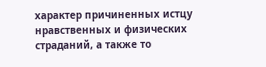характер причиненных истцу нравственных и физических страданий, а также то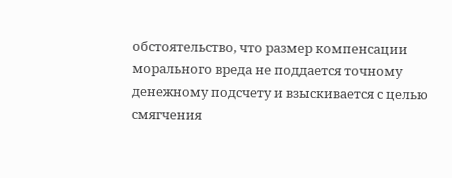обстоятельство, что размер компенсации морального вреда не поддается точному денежному подсчету и взыскивается с целью смягчения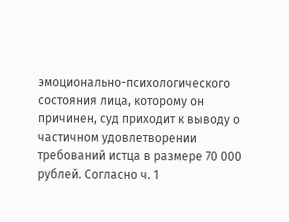эмоционально-психологического состояния лица, которому он причинен, суд приходит к выводу о частичном удовлетворении требований истца в размере 70 000 рублей. Согласно ч. 1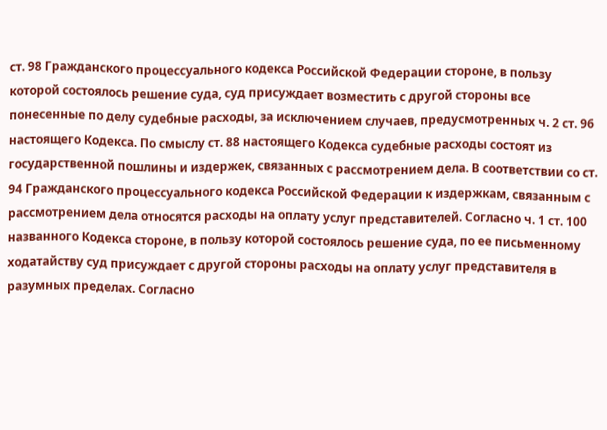ст. 98 Гражданского процессуального кодекса Российской Федерации стороне, в пользу которой состоялось решение суда, суд присуждает возместить с другой стороны все понесенные по делу судебные расходы, за исключением случаев, предусмотренных ч. 2 ст. 96 настоящего Кодекса. По смыслу ст. 88 настоящего Кодекса судебные расходы состоят из государственной пошлины и издержек, связанных с рассмотрением дела. В соответствии со ст. 94 Гражданского процессуального кодекса Российской Федерации к издержкам, связанным с рассмотрением дела относятся расходы на оплату услуг представителей. Согласно ч. 1 ст. 100 названного Кодекса стороне, в пользу которой состоялось решение суда, по ее письменному ходатайству суд присуждает с другой стороны расходы на оплату услуг представителя в разумных пределах. Согласно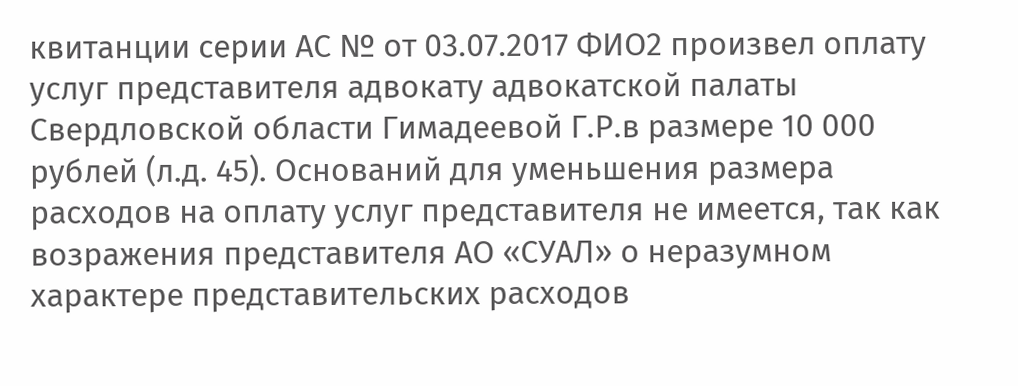квитанции серии АС № от 03.07.2017 ФИО2 произвел оплату услуг представителя адвокату адвокатской палаты Свердловской области Гимадеевой Г.Р.в размере 10 000 рублей (л.д. 45). Оснований для уменьшения размера расходов на оплату услуг представителя не имеется, так как возражения представителя АО «СУАЛ» о неразумном характере представительских расходов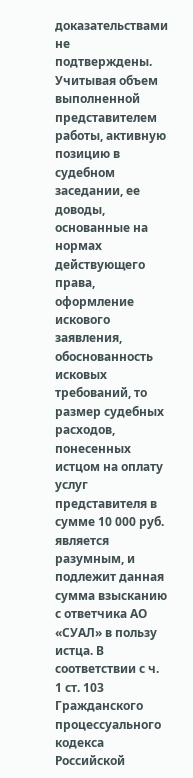доказательствами не подтверждены. Учитывая объем выполненной представителем работы, активную позицию в судебном заседании, ее доводы, основанные на нормах действующего права, оформление искового заявления, обоснованность исковых требований, то размер судебных расходов, понесенных истцом на оплату услуг представителя в сумме 10 000 руб. является разумным, и подлежит данная сумма взысканию с ответчика АО «СУАЛ» в пользу истца. В соответствии с ч. 1 ст. 103 Гражданского процессуального кодекса Российской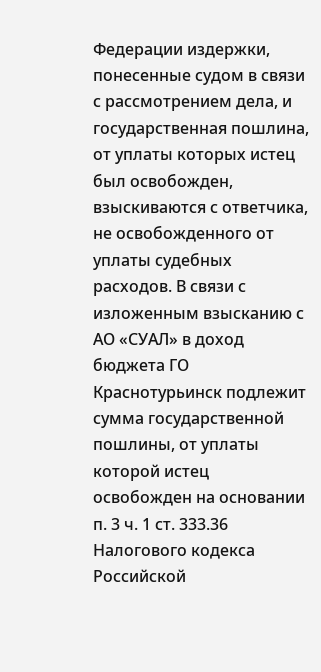Федерации издержки, понесенные судом в связи с рассмотрением дела, и государственная пошлина, от уплаты которых истец был освобожден, взыскиваются с ответчика, не освобожденного от уплаты судебных расходов. В связи с изложенным взысканию с АО «СУАЛ» в доход бюджета ГО Краснотурьинск подлежит сумма государственной пошлины, от уплаты которой истец освобожден на основании п. 3 ч. 1 ст. 333.36 Налогового кодекса Российской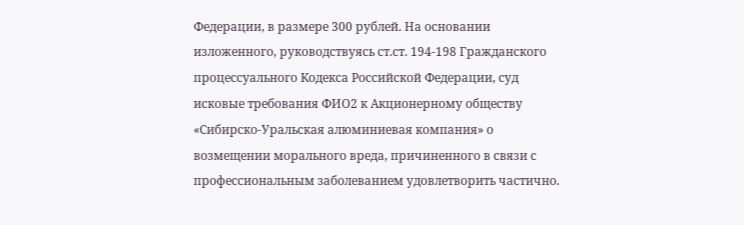Федерации, в размере 300 рублей. На основании изложенного, руководствуясь ст.ст. 194-198 Гражданского процессуального Кодекса Российской Федерации, суд исковые требования ФИО2 к Акционерному обществу «Сибирско-Уральская алюминиевая компания» о возмещении морального вреда, причиненного в связи с профессиональным заболеванием удовлетворить частично.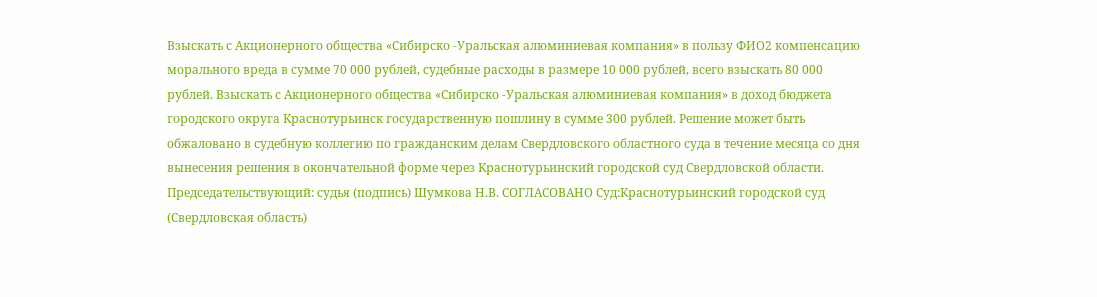Взыскать с Акционерного общества «Сибирско -Уральская алюминиевая компания» в пользу ФИО2 компенсацию морального вреда в сумме 70 000 рублей, судебные расходы в размере 10 000 рублей, всего взыскать 80 000 рублей. Взыскать с Акционерного общества «Сибирско -Уральская алюминиевая компания» в доход бюджета городского округа Краснотурьинск государственную пошлину в сумме 300 рублей. Решение может быть обжаловано в судебную коллегию по гражданским делам Свердловского областного суда в течение месяца со дня вынесения решения в окончательной форме через Краснотурьинский городской суд Свердловской области. Председательствующий: судья (подпись) Шумкова Н.В. СОГЛАСОВАНО Суд:Краснотурьинский городской суд (Свердловская область)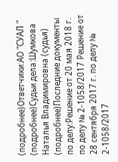(подробнее)Ответчики:АО "СУАЛ " (подробнее)Судьи дела:Шумкова Наталья Владимировна (судья) (подробнее)Последние документы по делу:Решение от 20 мая 2018 г. по делу № 2-1058/2017 Решение от 28 сентября 2017 г. по делу № 2-1058/2017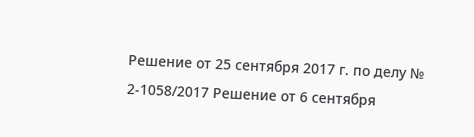Решение от 25 сентября 2017 г. по делу № 2-1058/2017 Решение от 6 сентября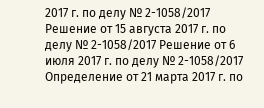2017 г. по делу № 2-1058/2017 Решение от 15 августа 2017 г. по делу № 2-1058/2017 Решение от 6 июля 2017 г. по делу № 2-1058/2017 Определение от 21 марта 2017 г. по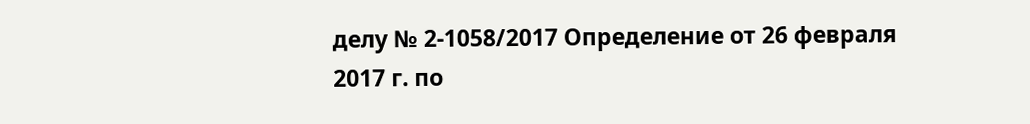делу № 2-1058/2017 Определение от 26 февраля 2017 г. по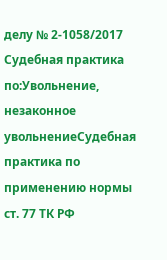делу № 2-1058/2017 Судебная практика по:Увольнение, незаконное увольнениеСудебная практика по применению нормы ст. 77 ТК РФ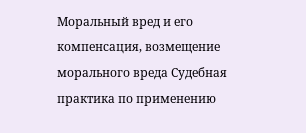Моральный вред и его компенсация, возмещение морального вреда Судебная практика по применению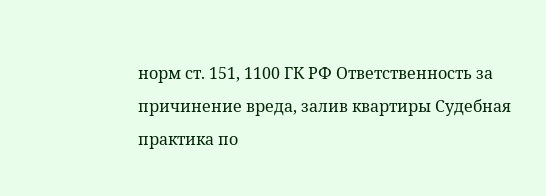норм ст. 151, 1100 ГК РФ Ответственность за причинение вреда, залив квартиры Судебная практика по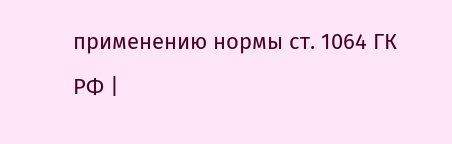применению нормы ст. 1064 ГК РФ |